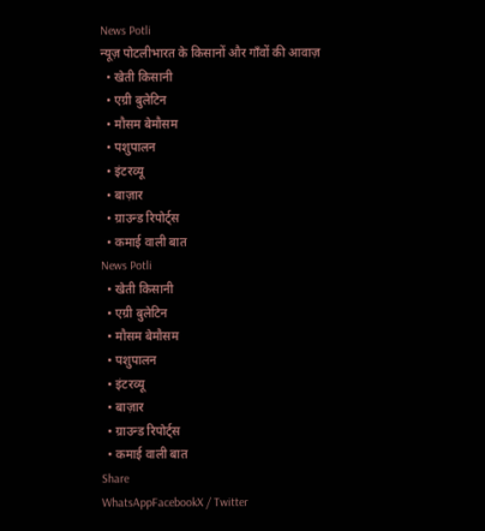News Potli
न्यूज़ पोटलीभारत के किसानों और गाँवों की आवाज़
  • खेती किसानी
  • एग्री बुलेटिन
  • मौसम बेमौसम
  • पशुपालन
  • इंटरव्यू
  • बाज़ार
  • ग्राउन्ड रिपोर्ट्स
  • कमाई वाली बात
News Potli
  • खेती किसानी
  • एग्री बुलेटिन
  • मौसम बेमौसम
  • पशुपालन
  • इंटरव्यू
  • बाज़ार
  • ग्राउन्ड रिपोर्ट्स
  • कमाई वाली बात
Share
WhatsAppFacebookX / Twitter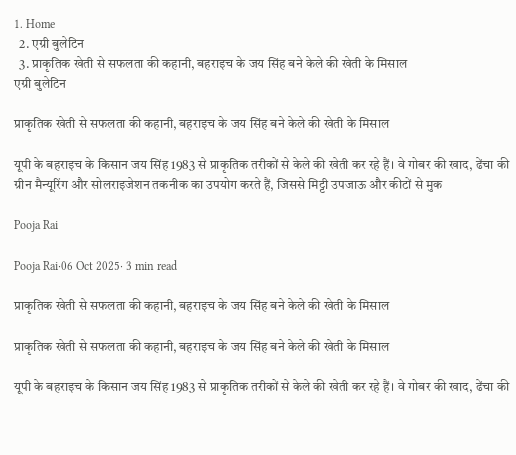1. Home
  2. एग्री बुलेटिन
  3. प्राकृतिक खेती से सफलता की कहानी, बहराइच के जय सिंह बने केले की खेती के मिसाल
एग्री बुलेटिन

प्राकृतिक खेती से सफलता की कहानी, बहराइच के जय सिंह बने केले की खेती के मिसाल

यूपी के बहराइच के किसान जय सिंह 1983 से प्राकृतिक तरीकों से केले की खेती कर रहे हैं। वे गोबर की खाद, ढेंचा की ग्रीन मैन्यूरिंग और सोलराइजेशन तकनीक का उपयोग करते हैं, जिससे मिट्टी उपजाऊ और कीटों से मुक

Pooja Rai

Pooja Rai·06 Oct 2025· 3 min read

प्राकृतिक खेती से सफलता की कहानी, बहराइच के जय सिंह बने केले की खेती के मिसाल

प्राकृतिक खेती से सफलता की कहानी, बहराइच के जय सिंह बने केले की खेती के मिसाल

यूपी के बहराइच के किसान जय सिंह 1983 से प्राकृतिक तरीकों से केले की खेती कर रहे हैं। वे गोबर की खाद, ढेंचा की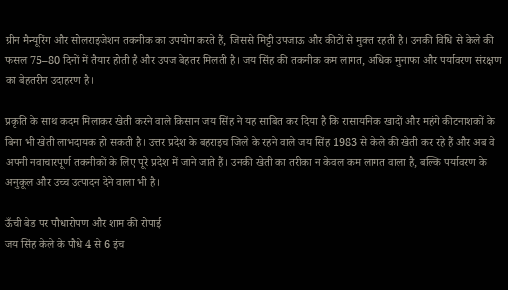ग्रीन मैन्यूरिंग और सोलराइजेशन तकनीक का उपयोग करते हैं, जिससे मिट्टी उपजाऊ और कीटों से मुक्त रहती है। उनकी विधि से केले की फसल 75–80 दिनों में तैयार होती है और उपज बेहतर मिलती है। जय सिंह की तकनीक कम लागत, अधिक मुनाफा और पर्यावरण संरक्षण का बेहतरीन उदाहरण है।

प्रकृति के साथ कदम मिलाकर खेती करने वाले किसान जय सिंह ने यह साबित कर दिया है कि रासायनिक खादों और महंगे कीटनाशकों के बिना भी खेती लाभदायक हो सकती है। उत्तर प्रदेश के बहराइच जिले के रहने वाले जय सिंह 1983 से केले की खेती कर रहे हैं और अब वे अपनी नवाचारपूर्ण तकनीकों के लिए पूरे प्रदेश में जाने जाते हैं। उनकी खेती का तरीका न केवल कम लागत वाला है, बल्कि पर्यावरण के अनुकूल और उच्च उत्पादन देने वाला भी है।

ऊँची बेड पर पौधारोपण और शाम की रोपाई
जय सिंह केले के पौधे 4 से 6 इंच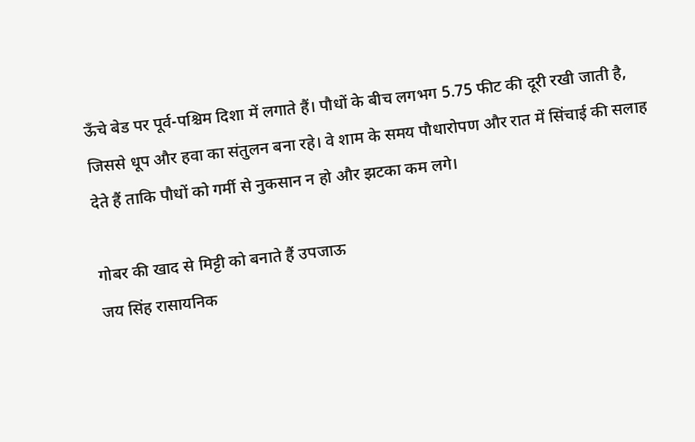ऊँचे बेड पर पूर्व-पश्चिम दिशा में लगाते हैं। पौधों के बीच लगभग 5.75 फीट की दूरी रखी जाती है, जिससे धूप और हवा का संतुलन बना रहे। वे शाम के समय पौधारोपण और रात में सिंचाई की सलाह देते हैं ताकि पौधों को गर्मी से नुकसान न हो और झटका कम लगे।

गोबर की खाद से मिट्टी को बनाते हैं उपजाऊ
जय सिंह रासायनिक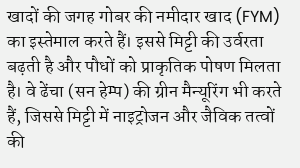खादों की जगह गोबर की नमीदार खाद (FYM) का इस्तेमाल करते हैं। इससे मिट्टी की उर्वरता बढ़ती है और पौधों को प्राकृतिक पोषण मिलता है। वे ढेंचा (सन हेम्प) की ग्रीन मैन्यूरिंग भी करते हैं, जिससे मिट्टी में नाइट्रोजन और जैविक तत्वों की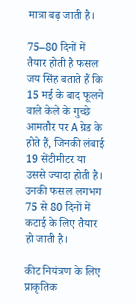मात्रा बढ़ जाती है।

75–80 दिनों में तैयार होती है फसल
जय सिंह बताते हैं कि 15 मई के बाद फूलने वाले केले के गुच्छे आमतौर पर A ग्रेड के होते हैं, जिनकी लंबाई 19 सेंटीमीटर या उससे ज्यादा होती है। उनकी फसल लगभग 75 से 80 दिनों में कटाई के लिए तैयार हो जाती है।

कीट नियंत्रण के लिए प्राकृतिक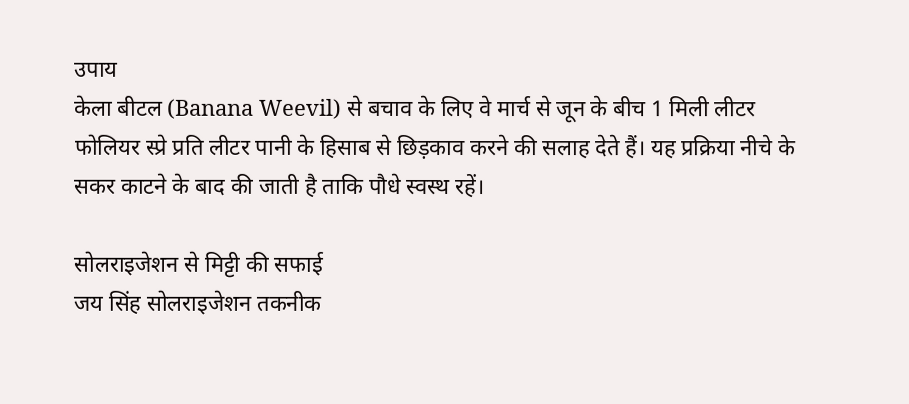उपाय
केला बीटल (Banana Weevil) से बचाव के लिए वे मार्च से जून के बीच 1 मिली लीटर फोलियर स्प्रे प्रति लीटर पानी के हिसाब से छिड़काव करने की सलाह देते हैं। यह प्रक्रिया नीचे के सकर काटने के बाद की जाती है ताकि पौधे स्वस्थ रहें।

सोलराइजेशन से मिट्टी की सफाई
जय सिंह सोलराइजेशन तकनीक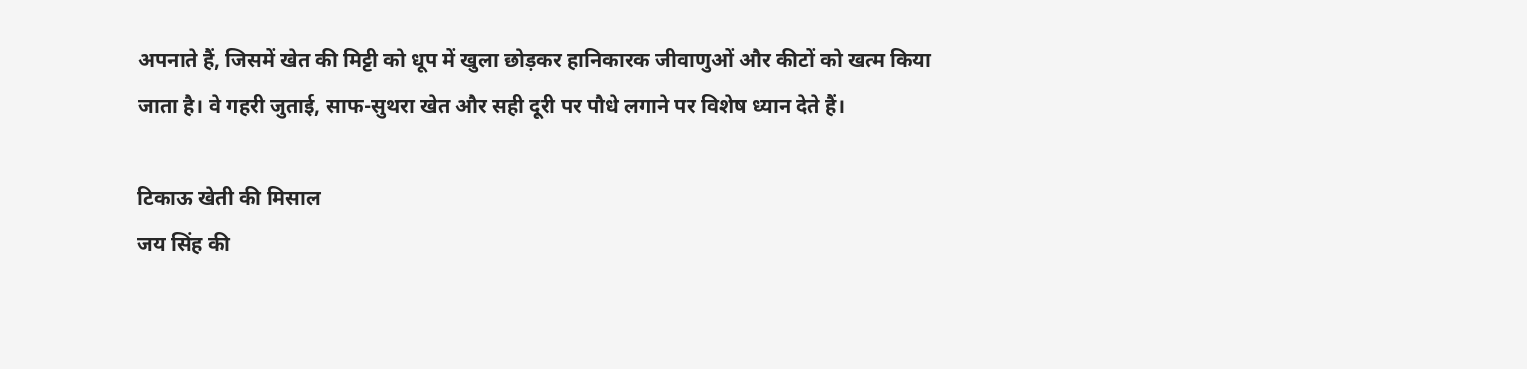अपनाते हैं, जिसमें खेत की मिट्टी को धूप में खुला छोड़कर हानिकारक जीवाणुओं और कीटों को खत्म किया जाता है। वे गहरी जुताई, साफ-सुथरा खेत और सही दूरी पर पौधे लगाने पर विशेष ध्यान देते हैं।

टिकाऊ खेती की मिसाल
जय सिंह की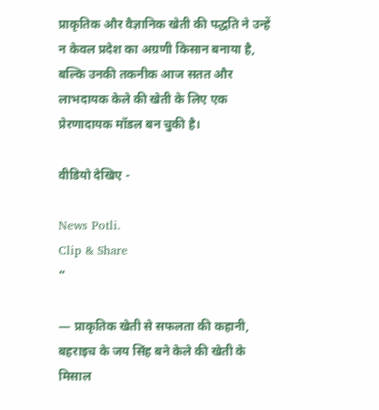प्राकृतिक और वैज्ञानिक खेती की पद्धति ने उन्हें न केवल प्रदेश का अग्रणी किसान बनाया है, बल्कि उनकी तकनीक आज सतत और लाभदायक केले की खेती के लिए एक प्रेरणादायक मॉडल बन चुकी है।

वीडियो देखिए -

News Potli.
Clip & Share
“

— प्राकृतिक खेती से सफलता की कहानी, बहराइच के जय सिंह बने केले की खेती के मिसाल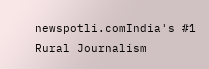newspotli.comIndia's #1 Rural Journalism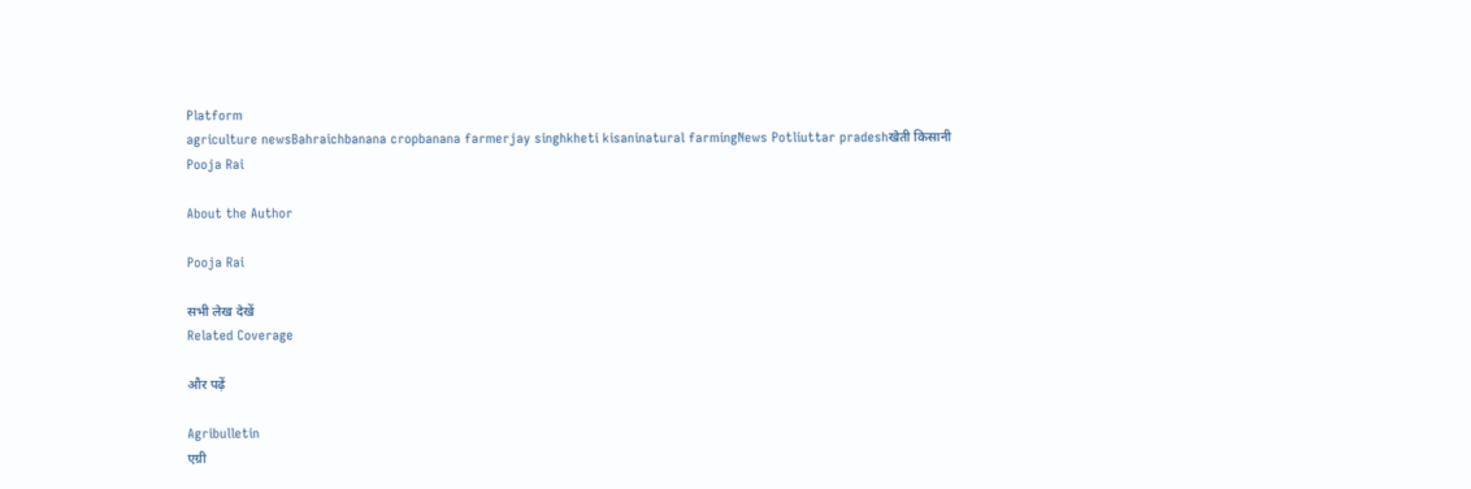Platform
agriculture newsBahraichbanana cropbanana farmerjay singhkheti kisaninatural farmingNews Potliuttar pradeshखेती किसानी
Pooja Rai

About the Author

Pooja Rai

सभी लेख देखें
Related Coverage

और पढ़ें

Agribulletin
एग्री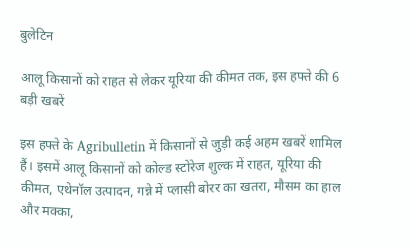बुलेटिन

आलू किसानों को राहत से लेकर यूरिया की कीमत तक, इस हफ्ते की 6 बड़ी खबरें

इस हफ्ते के Agribulletin में किसानों से जुड़ी कई अहम खबरें शामिल हैं। इसमें आलू किसानों को कोल्ड स्टोरेज शुल्क में राहत, यूरिया की कीमत, एथेनॉल उत्पादन, गन्ने में प्लासी बोरर का खतरा, मौसम का हाल और मक्का,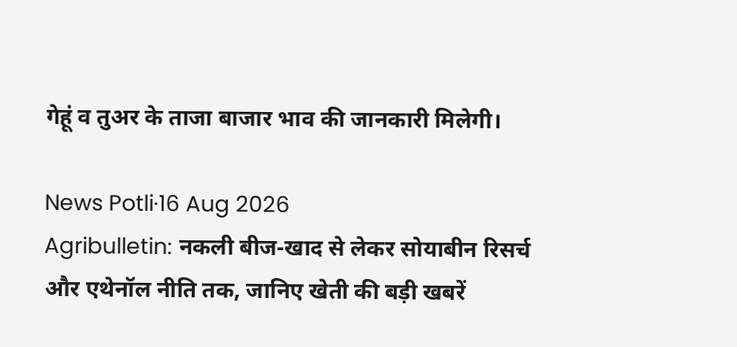गेहूं व तुअर के ताजा बाजार भाव की जानकारी मिलेगी।

News Potli·16 Aug 2026
Agribulletin: नकली बीज-खाद से लेकर सोयाबीन रिसर्च और एथेनॉल नीति तक, जानिए खेती की बड़ी खबरें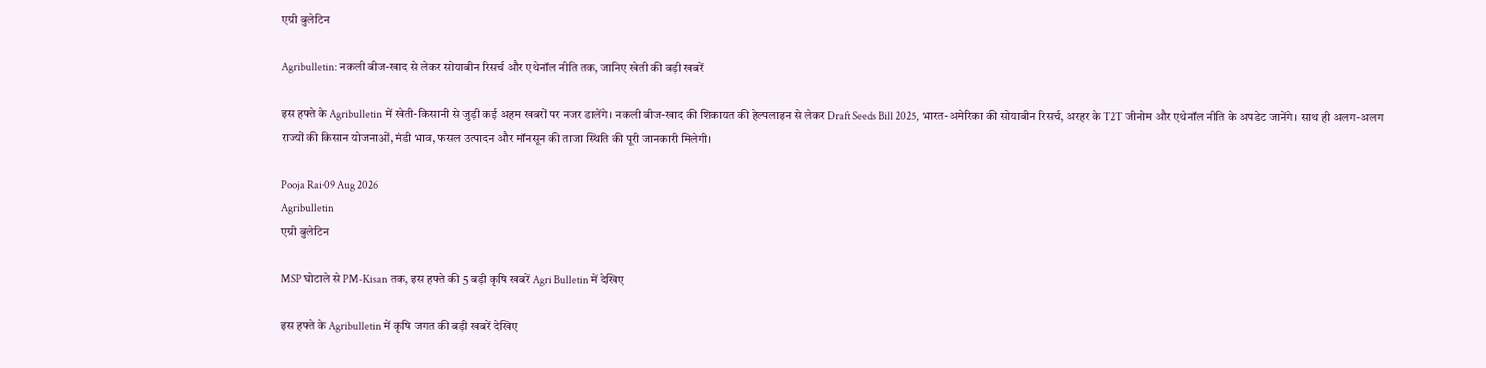एग्री बुलेटिन

Agribulletin: नकली बीज-खाद से लेकर सोयाबीन रिसर्च और एथेनॉल नीति तक, जानिए खेती की बड़ी खबरें

इस हफ्ते के Agribulletin में खेती-किसानी से जुड़ी कई अहम खबरों पर नजर डालेंगे। नकली बीज-खाद की शिकायत की हेल्पलाइन से लेकर Draft Seeds Bill 2025, भारत-अमेरिका की सोयाबीन रिसर्च, अरहर के T2T जीनोम और एथेनॉल नीति के अपडेट जानेंगे। साथ ही अलग-अलग राज्यों की किसान योजनाओं, मंडी भाव, फसल उत्पादन और मॉनसून की ताजा स्थिति की पूरी जानकारी मिलेगी।

Pooja Rai·09 Aug 2026
Agribulletin
एग्री बुलेटिन

MSP घोटाले से PM-Kisan तक, इस हफ्ते की 5 बड़ी कृषि खबरें Agri Bulletin में देखिए

इस हफ्ते के Agribulletin में कृषि जगत की बड़ी खबरें देखिए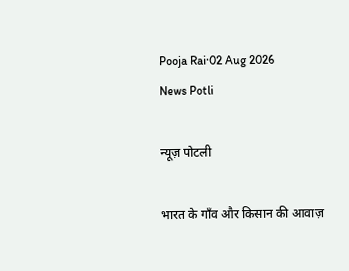Pooja Rai·02 Aug 2026
News Potli

न्यूज़ पोटली

भारत के गाँव और किसान की आवाज़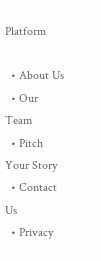Platform

  • About Us
  • Our Team
  • Pitch Your Story
  • Contact Us
  • Privacy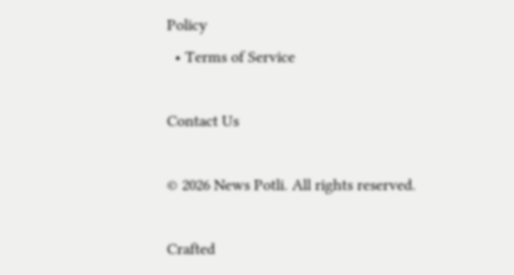Policy
  • Terms of Service

Contact Us

© 2026 News Potli. All rights reserved.

Crafted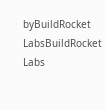byBuildRocket LabsBuildRocket Labs